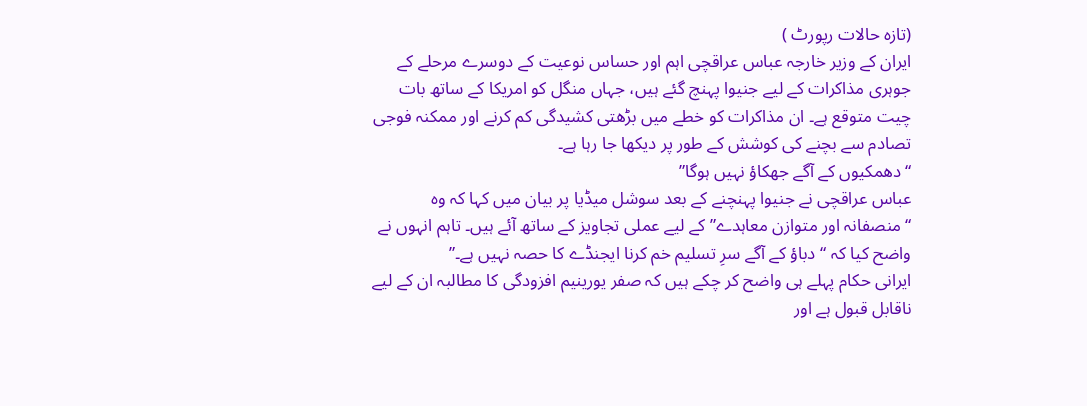(تازہ حالات رپورٹ )
ایران کے وزیر خارجہ عباس عراقچی اہم اور حساس نوعیت کے دوسرے مرحلے کے جوہری مذاکرات کے لیے جنیوا پہنچ گئے ہیں، جہاں منگل کو امریکا کے ساتھ بات چیت متوقع ہے۔ ان مذاکرات کو خطے میں بڑھتی کشیدگی کم کرنے اور ممکنہ فوجی تصادم سے بچنے کی کوشش کے طور پر دیکھا جا رہا ہے۔
“دھمکیوں کے آگے جھکاؤ نہیں ہوگا”
عباس عراقچی نے جنیوا پہنچنے کے بعد سوشل میڈیا پر بیان میں کہا کہ وہ “منصفانہ اور متوازن معاہدے” کے لیے عملی تجاویز کے ساتھ آئے ہیں۔ تاہم انہوں نے واضح کیا کہ “دباؤ کے آگے سرِ تسلیم خم کرنا ایجنڈے کا حصہ نہیں ہے۔”
ایرانی حکام پہلے ہی واضح کر چکے ہیں کہ صفر یورینیم افزودگی کا مطالبہ ان کے لیے ناقابل قبول ہے اور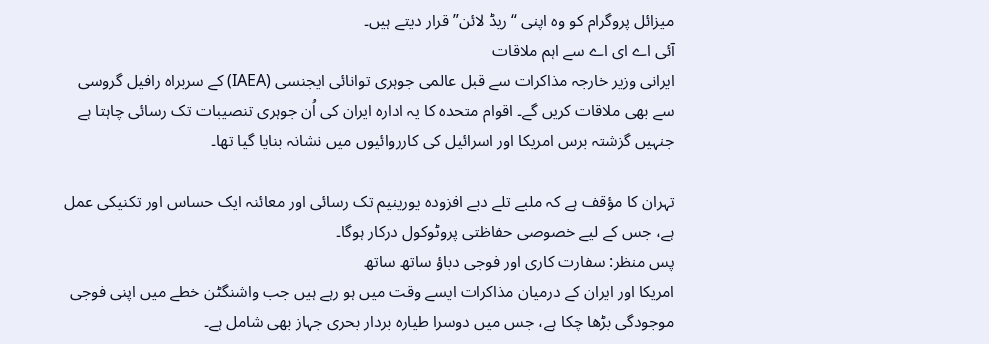میزائل پروگرام کو وہ اپنی “ریڈ لائن” قرار دیتے ہیں۔
آئی اے ای اے سے اہم ملاقات
ایرانی وزیر خارجہ مذاکرات سے قبل عالمی جوہری توانائی ایجنسی (IAEA) کے سربراہ رافیل گروسی سے بھی ملاقات کریں گے۔ اقوام متحدہ کا یہ ادارہ ایران کی اُن جوہری تنصیبات تک رسائی چاہتا ہے جنہیں گزشتہ برس امریکا اور اسرائیل کی کارروائیوں میں نشانہ بنایا گیا تھا۔

تہران کا مؤقف ہے کہ ملبے تلے دبے افزودہ یورینیم تک رسائی اور معائنہ ایک حساس اور تکنیکی عمل ہے، جس کے لیے خصوصی حفاظتی پروٹوکول درکار ہوگا۔
پس منظر: سفارت کاری اور فوجی دباؤ ساتھ ساتھ
امریکا اور ایران کے درمیان مذاکرات ایسے وقت میں ہو رہے ہیں جب واشنگٹن خطے میں اپنی فوجی موجودگی بڑھا چکا ہے، جس میں دوسرا طیارہ بردار بحری جہاز بھی شامل ہے۔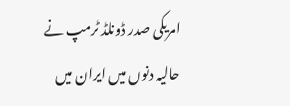امریکی صدر ڈونلڈ ٹرمپ نے حالیہ دنوں میں ایران میں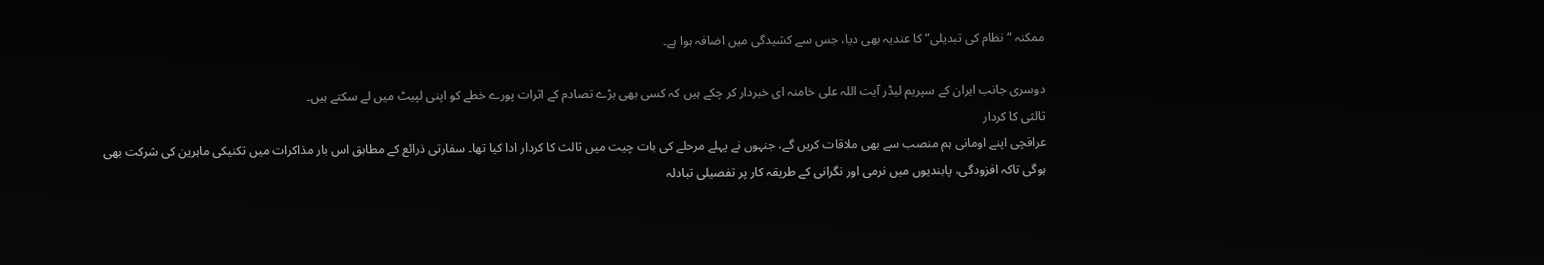ممکنہ “نظام کی تبدیلی” کا عندیہ بھی دیا، جس سے کشیدگی میں اضافہ ہوا ہے۔

دوسری جانب ایران کے سپریم لیڈر آیت اللہ علی خامنہ ای خبردار کر چکے ہیں کہ کسی بھی بڑے تصادم کے اثرات پورے خطے کو اپنی لپیٹ میں لے سکتے ہیں۔
ثالثی کا کردار
عراقچی اپنے اومانی ہم منصب سے بھی ملاقات کریں گے، جنہوں نے پہلے مرحلے کی بات چیت میں ثالث کا کردار ادا کیا تھا۔ سفارتی ذرائع کے مطابق اس بار مذاکرات میں تکنیکی ماہرین کی شرکت بھی ہوگی تاکہ افزودگی، پابندیوں میں نرمی اور نگرانی کے طریقہ کار پر تفصیلی تبادلہ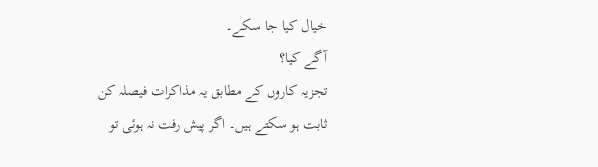خیال کیا جا سکے۔
آگے کیا؟
تجزیہ کاروں کے مطابق یہ مذاکرات فیصلہ کن ثابت ہو سکتے ہیں۔ اگر پیش رفت نہ ہوئی تو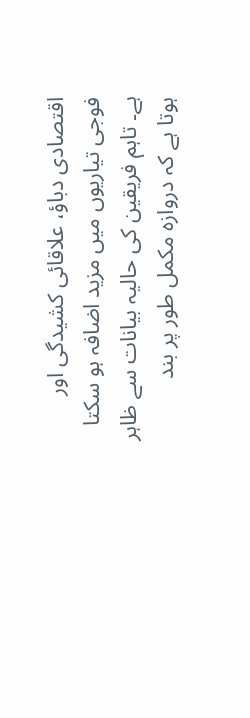اقتصادی دباؤ، علاقائی کشیدگی اور فوجی تیاریوں میں مزید اضافہ ہو سکتا ہے۔ تاہم فریقین کی حالیہ بیانات سے ظاہر ہوتا ہے کہ دروازہ مکمل طور پر بند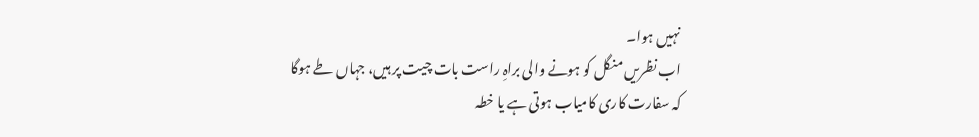نہیں ہوا۔
اب نظریں منگل کو ہونے والی براہِ راست بات چیت پر ہیں، جہاں طے ہوگا کہ سفارت کاری کامیاب ہوتی ہے یا خطہ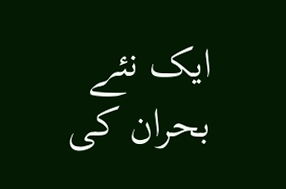ایک نئے بحران کی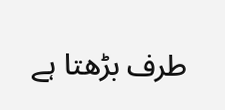طرف بڑھتا ہے